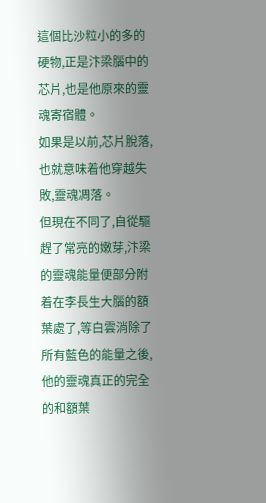這個比沙粒小的多的硬物,正是汴梁腦中的芯片,也是他原來的靈魂寄宿體。
如果是以前,芯片脫落,也就意味着他穿越失敗,靈魂凋落。
但現在不同了,自從驅趕了常亮的嫩芽,汴梁的靈魂能量便部分附着在李長生大腦的額葉處了,等白雲消除了所有藍色的能量之後,他的靈魂真正的完全的和額葉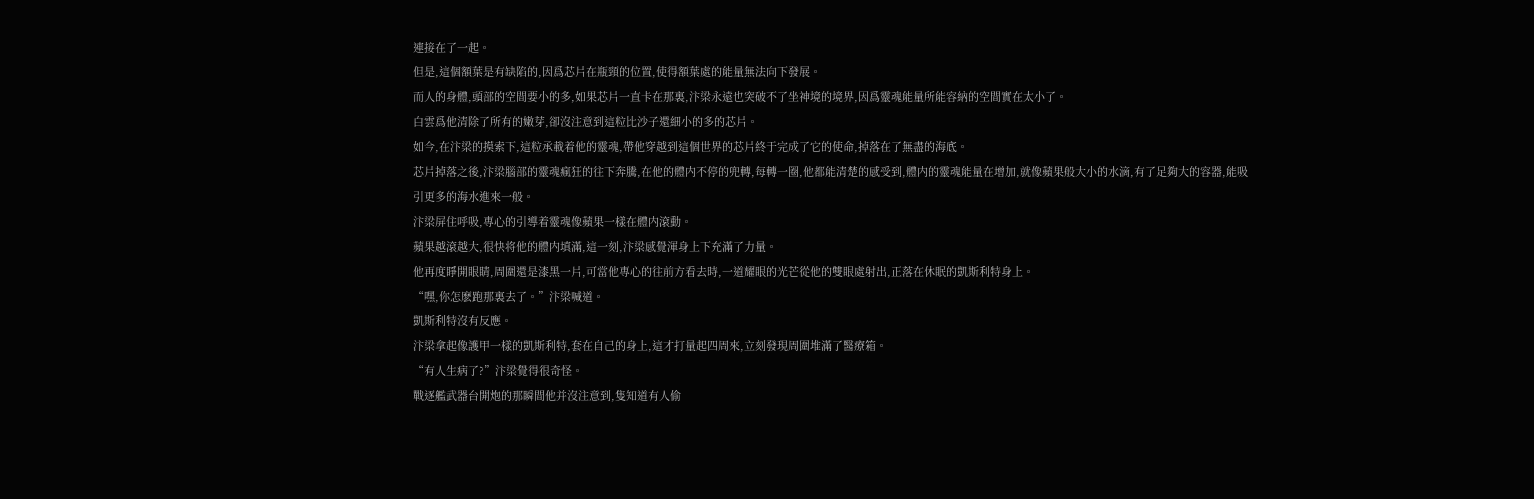連接在了一起。
但是,這個額葉是有缺陷的,因爲芯片在瓶頸的位置,使得額葉處的能量無法向下發展。
而人的身體,頭部的空間要小的多,如果芯片一直卡在那裏,汴梁永遠也突破不了坐神境的境界,因爲靈魂能量所能容納的空間實在太小了。
白雲爲他清除了所有的嫩芽,卻沒注意到這粒比沙子還細小的多的芯片。
如今,在汴梁的摸索下,這粒承載着他的靈魂,帶他穿越到這個世界的芯片終于完成了它的使命,掉落在了無盡的海底。
芯片掉落之後,汴梁腦部的靈魂瘋狂的往下奔騰,在他的體内不停的兜轉,每轉一圈,他都能清楚的感受到,體内的靈魂能量在增加,就像蘋果般大小的水滴,有了足夠大的容器,能吸引更多的海水進來一般。
汴梁屏住呼吸,專心的引導着靈魂像蘋果一樣在體内滾動。
蘋果越滾越大,很快将他的體内填滿,這一刻,汴梁感覺渾身上下充滿了力量。
他再度睜開眼睛,周圍還是漆黑一片,可當他專心的往前方看去時,一道耀眼的光芒從他的雙眼處射出,正落在休眠的凱斯利特身上。
“嘿,你怎麽跑那裏去了。”汴梁喊道。
凱斯利特沒有反應。
汴梁拿起像護甲一樣的凱斯利特,套在自己的身上,這才打量起四周來,立刻發現周圍堆滿了醫療箱。
“有人生病了?”汴梁覺得很奇怪。
戰逐艦武器台開炮的那瞬間他并沒注意到,隻知道有人偷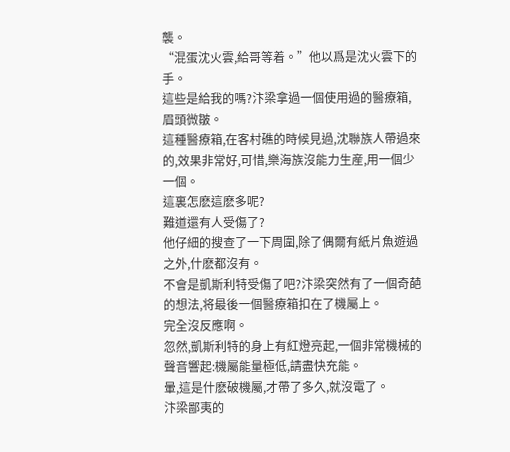襲。
“混蛋沈火雲,給哥等着。”他以爲是沈火雲下的手。
這些是給我的嗎?汴梁拿過一個使用過的醫療箱,眉頭微皺。
這種醫療箱,在客村礁的時候見過,沈聯族人帶過來的,效果非常好,可惜,樂海族沒能力生産,用一個少一個。
這裏怎麽這麽多呢?
難道還有人受傷了?
他仔細的搜查了一下周圍,除了偶爾有紙片魚遊過之外,什麽都沒有。
不會是凱斯利特受傷了吧?汴梁突然有了一個奇葩的想法,将最後一個醫療箱扣在了機屬上。
完全沒反應啊。
忽然,凱斯利特的身上有紅燈亮起,一個非常機械的聲音響起:機屬能量極低,請盡快充能。
暈,這是什麽破機屬,才帶了多久,就沒電了。
汴梁鄙夷的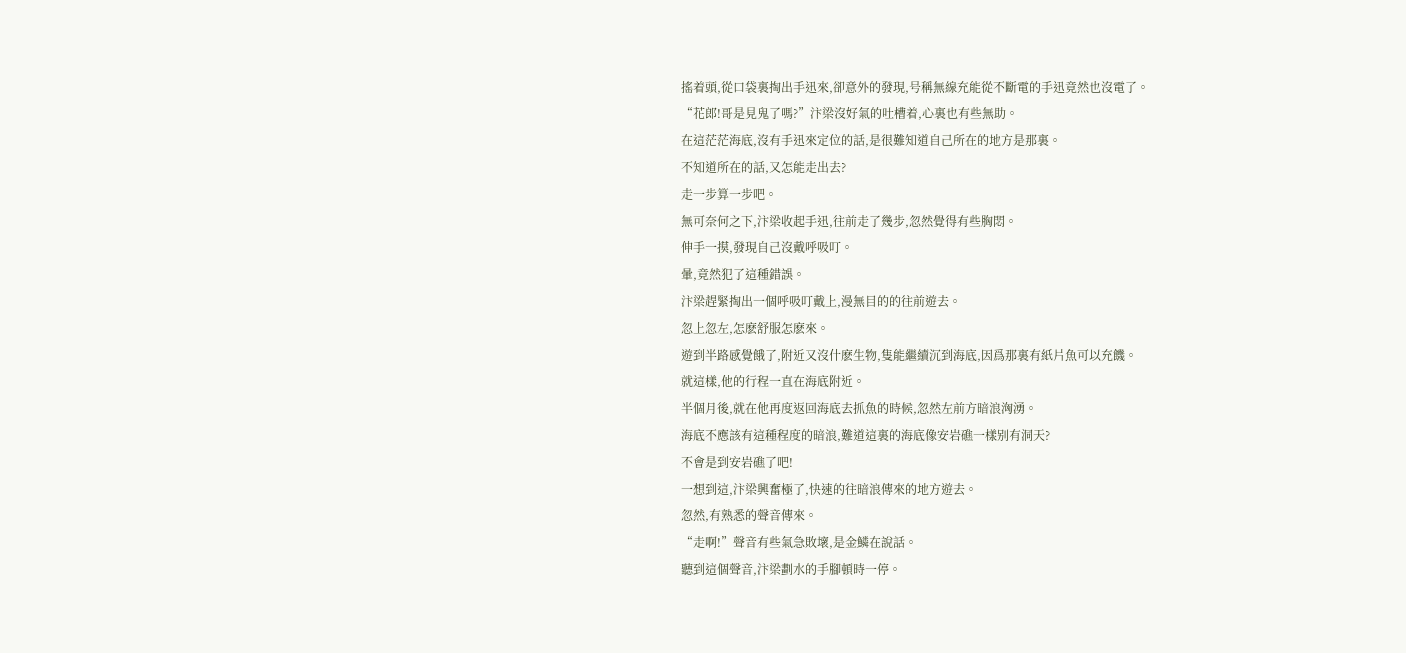搖着頭,從口袋裏掏出手迅來,卻意外的發現,号稱無線充能從不斷電的手迅竟然也沒電了。
“花郎!哥是見鬼了嗎?”汴梁沒好氣的吐槽着,心裏也有些無助。
在這茫茫海底,沒有手迅來定位的話,是很難知道自己所在的地方是那裏。
不知道所在的話,又怎能走出去?
走一步算一步吧。
無可奈何之下,汴梁收起手迅,往前走了幾步,忽然覺得有些胸悶。
伸手一摸,發現自己沒戴呼吸叮。
暈,竟然犯了這種錯誤。
汴梁趕緊掏出一個呼吸叮戴上,漫無目的的往前遊去。
忽上忽左,怎麽舒服怎麽來。
遊到半路感覺餓了,附近又沒什麽生物,隻能繼續沉到海底,因爲那裏有紙片魚可以充饑。
就這樣,他的行程一直在海底附近。
半個月後,就在他再度返回海底去抓魚的時候,忽然左前方暗浪洶湧。
海底不應該有這種程度的暗浪,難道這裏的海底像安岩礁一樣别有洞天?
不會是到安岩礁了吧!
一想到這,汴梁興奮極了,快速的往暗浪傳來的地方遊去。
忽然,有熟悉的聲音傳來。
“走啊!”聲音有些氣急敗壞,是金鱗在說話。
聽到這個聲音,汴梁劃水的手腳頓時一停。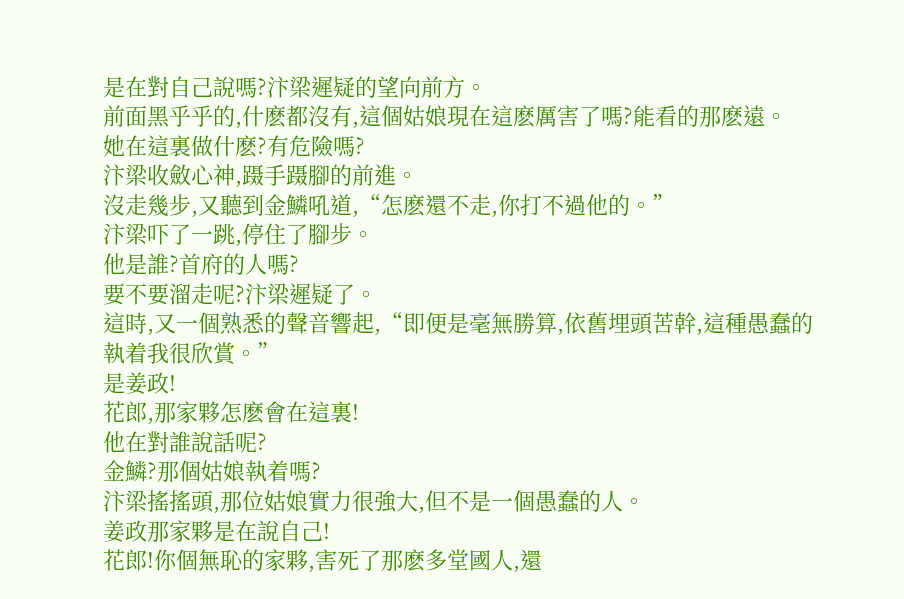是在對自己說嗎?汴梁遲疑的望向前方。
前面黑乎乎的,什麽都沒有,這個姑娘現在這麽厲害了嗎?能看的那麽遠。
她在這裏做什麽?有危險嗎?
汴梁收斂心神,蹑手蹑腳的前進。
沒走幾步,又聽到金鱗吼道,“怎麽還不走,你打不過他的。”
汴梁吓了一跳,停住了腳步。
他是誰?首府的人嗎?
要不要溜走呢?汴梁遲疑了。
這時,又一個熟悉的聲音響起,“即便是毫無勝算,依舊埋頭苦幹,這種愚蠢的執着我很欣賞。”
是姜政!
花郎,那家夥怎麽會在這裏!
他在對誰說話呢?
金鱗?那個姑娘執着嗎?
汴梁搖搖頭,那位姑娘實力很強大,但不是一個愚蠢的人。
姜政那家夥是在說自己!
花郎!你個無恥的家夥,害死了那麽多堂國人,還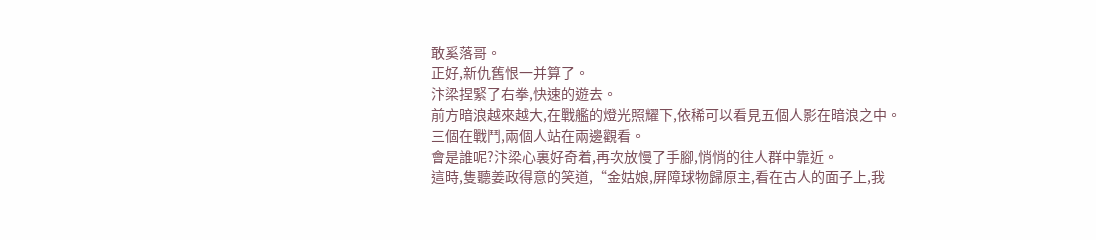敢奚落哥。
正好,新仇舊恨一并算了。
汴梁捏緊了右拳,快速的遊去。
前方暗浪越來越大,在戰艦的燈光照耀下,依稀可以看見五個人影在暗浪之中。
三個在戰鬥,兩個人站在兩邊觀看。
會是誰呢?汴梁心裏好奇着,再次放慢了手腳,悄悄的往人群中靠近。
這時,隻聽姜政得意的笑道,“金姑娘,屏障球物歸原主,看在古人的面子上,我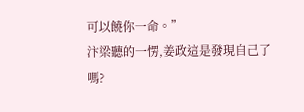可以饒你一命。”
汴梁聽的一愣,姜政這是發現自己了嗎?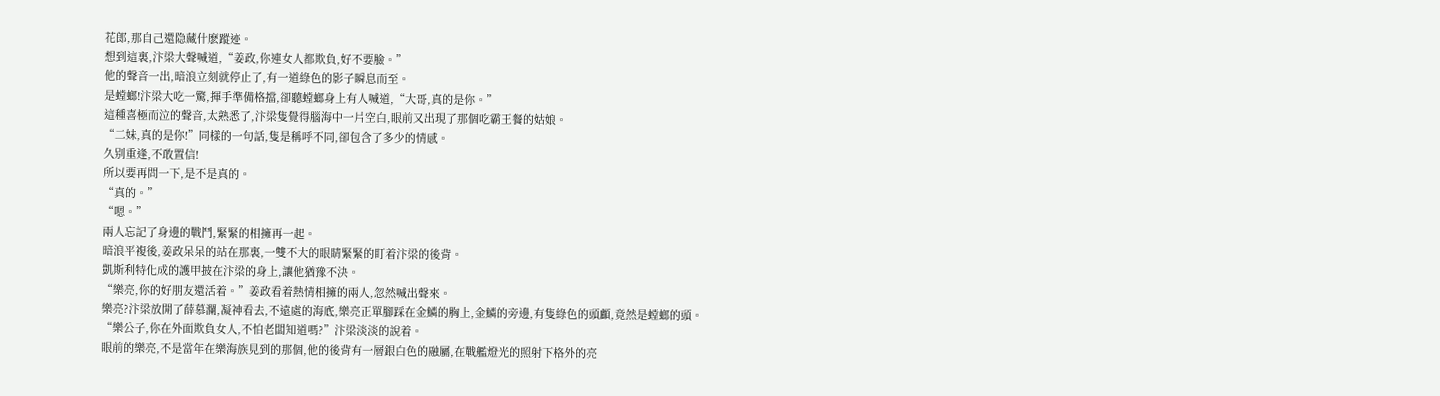花郎,那自己還隐藏什麽蹤迹。
想到這裏,汴梁大聲喊道,“姜政,你連女人都欺負,好不要臉。”
他的聲音一出,暗浪立刻就停止了,有一道綠色的影子瞬息而至。
是螳螂!汴梁大吃一驚,揮手準備格擋,卻聽螳螂身上有人喊道,“大哥,真的是你。”
這種喜極而泣的聲音,太熟悉了,汴梁隻覺得腦海中一片空白,眼前又出現了那個吃霸王餐的姑娘。
“二妹,真的是你!”同樣的一句話,隻是稱呼不同,卻包含了多少的情感。
久别重逢,不敢置信!
所以要再問一下,是不是真的。
“真的。”
“嗯。”
兩人忘記了身邊的戰鬥,緊緊的相擁再一起。
暗浪平複後,姜政呆呆的站在那裏,一雙不大的眼睛緊緊的盯着汴梁的後背。
凱斯利特化成的護甲披在汴梁的身上,讓他猶豫不決。
“樂亮,你的好朋友還活着。”姜政看着熱情相擁的兩人,忽然喊出聲來。
樂亮?汴梁放開了薛慕瀾,凝神看去,不遠處的海底,樂亮正單腳踩在金鱗的胸上,金鱗的旁邊,有隻綠色的頭顱,竟然是螳螂的頭。
“樂公子,你在外面欺負女人,不怕老闆知道嗎?”汴梁淡淡的說着。
眼前的樂亮,不是當年在樂海族見到的那個,他的後背有一層銀白色的融屬,在戰艦燈光的照射下格外的亮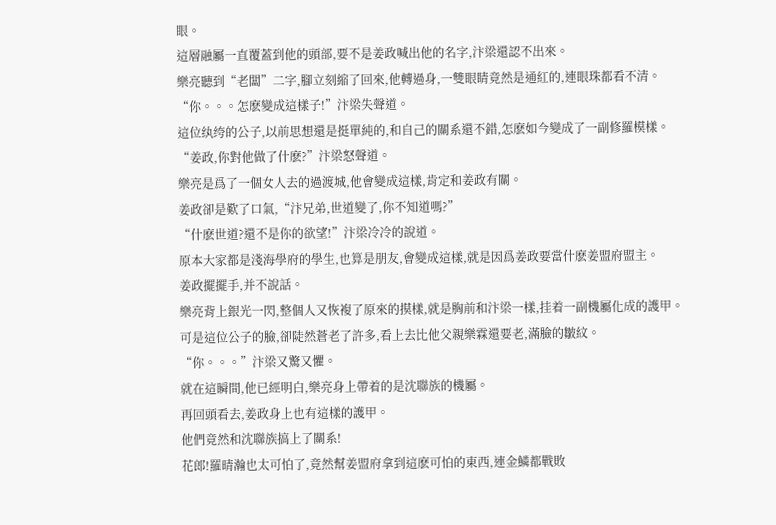眼。
這層融屬一直覆蓋到他的頭部,要不是姜政喊出他的名字,汴梁還認不出來。
樂亮聽到“老闆”二字,腳立刻縮了回來,他轉過身,一雙眼睛竟然是通紅的,連眼珠都看不清。
“你。。。怎麽變成這樣子!”汴梁失聲道。
這位纨绔的公子,以前思想還是挺單純的,和自己的關系還不錯,怎麽如今變成了一副修羅模樣。
“姜政,你對他做了什麽?”汴梁怒聲道。
樂亮是爲了一個女人去的過渡城,他會變成這樣,肯定和姜政有關。
姜政卻是歎了口氣,“汴兄弟,世道變了,你不知道嗎?”
“什麽世道?還不是你的欲望!”汴梁冷冷的說道。
原本大家都是淺海學府的學生,也算是朋友,會變成這樣,就是因爲姜政要當什麽姜盟府盟主。
姜政擺擺手,并不說話。
樂亮背上銀光一閃,整個人又恢複了原來的摸樣,就是胸前和汴梁一樣,挂着一副機屬化成的護甲。
可是這位公子的臉,卻陡然蒼老了許多,看上去比他父親樂霖還要老,滿臉的皺紋。
“你。。。”汴梁又驚又懼。
就在這瞬間,他已經明白,樂亮身上帶着的是沈聯族的機屬。
再回頭看去,姜政身上也有這樣的護甲。
他們竟然和沈聯族搞上了關系!
花郎!羅晴瀚也太可怕了,竟然幫姜盟府拿到這麽可怕的東西,連金鱗都戰敗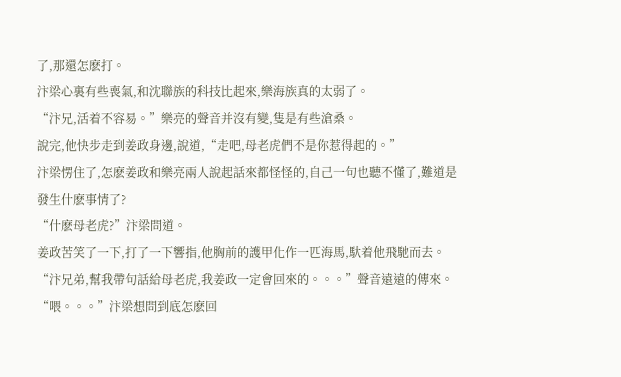了,那還怎麽打。
汴梁心裏有些喪氣,和沈聯族的科技比起來,樂海族真的太弱了。
“汴兄,活着不容易。”樂亮的聲音并沒有變,隻是有些滄桑。
說完,他快步走到姜政身邊,說道,“走吧,母老虎們不是你惹得起的。”
汴梁愣住了,怎麽姜政和樂亮兩人說起話來都怪怪的,自己一句也聽不懂了,難道是發生什麽事情了?
“什麽母老虎?”汴梁問道。
姜政苦笑了一下,打了一下響指,他胸前的護甲化作一匹海馬,馱着他飛馳而去。
“汴兄弟,幫我帶句話給母老虎,我姜政一定會回來的。。。”聲音遠遠的傳來。
“喂。。。”汴梁想問到底怎麽回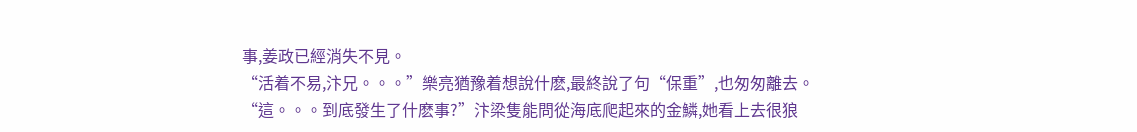事,姜政已經消失不見。
“活着不易,汴兄。。。”樂亮猶豫着想說什麽,最終說了句“保重”,也匆匆離去。
“這。。。到底發生了什麽事?”汴梁隻能問從海底爬起來的金鱗,她看上去很狼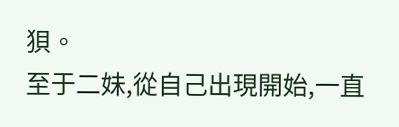狽。
至于二妹,從自己出現開始,一直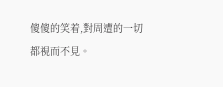傻傻的笑着,對周遭的一切都視而不見。